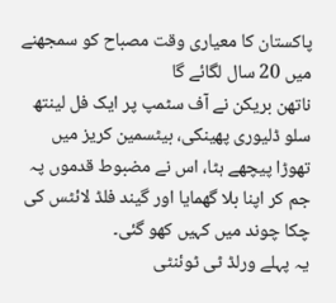پاکستان کا معیاری وقت مصباح کو سمجھنے میں 20 سال لگائے گا
ناتھن بریکن نے آف سٹمپ پر ایک فل لینتھ سلو ڈلیوری پھینکی، بیٹسمین کریز میں تھوڑا پیچھے ہٹا، اس نے مضبوط قدموں پہ جم کر اپنا بلا گھمایا اور گیند فلڈ لائٹس کی چکا چوند میں کہیں کھو گئی۔
یہ پہلے ورلڈ ٹی ٹوئنٹی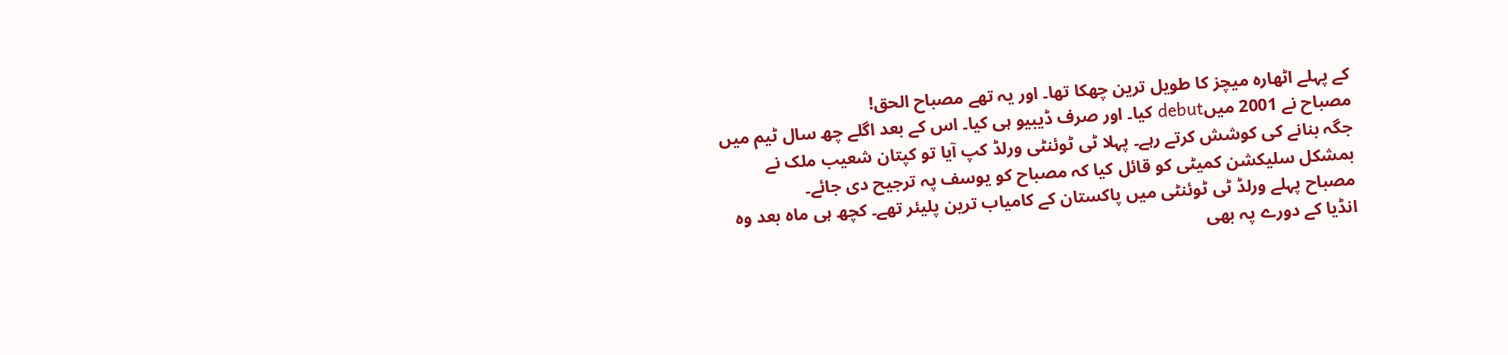کے پہلے اٹھارہ میچز کا طویل ترین چھکا تھا۔ اور یہ تھے مصباح الحق!
مصباح نے 2001 میںdebut کیا۔ اور صرف ڈیبیو ہی کیا۔ اس کے بعد اگلے چھ سال ٹیم میں جگہ بنانے کی کوشش کرتے رہے۔ پہلا ٹی ٹوئنٹی ورلڈ کپ آیا تو کپتان شعیب ملک نے بمشکل سلیکشن کمیٹی کو قائل کیا کہ مصباح کو یوسف پہ ترجیح دی جائے۔
مصباح پہلے ورلڈ ٹی ٹوئنٹی میں پاکستان کے کامیاب ترین پلیئر تھے۔ کچھ ہی ماہ بعد وہ انڈیا کے دورے پہ بھی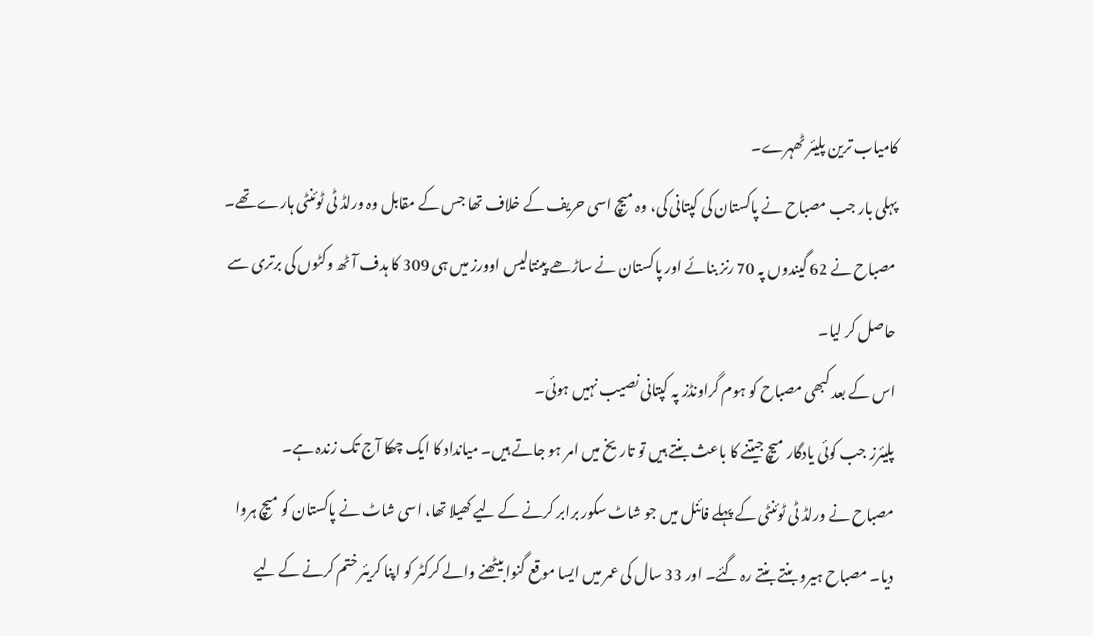کامیاب ترین پلیئر ٹھہرے۔
پہلی بار جب مصباح نے پاکستان کی کپتانی کی، وہ میچ اسی حریف کے خلاف تھا جس کے مقابل وہ ورلڈ ٹی ٹوئنٹی ہارے تھے۔ مصباح نے 62 گیندوں پہ 70 رنز بنائے اور پاکستان نے ساڑھے پینتالیس اوورز میں ہی 309 کا ہدف آٹھ وکٹوں کی برتری سے حاصل کر لیا۔
اس کے بعد کبھی مصباح کو ہوم گراونڈز پہ کپتانی نصیب نہیں ہوئی۔
پلیئرز جب کوئی یادگار میچ جیتنے کا باعث بنتے ہیں تو تاریخ میں امر ہو جاتے ہیں۔ میانداد کا ایک چھکا آج تک زندہ ہے۔
مصباح نے ورلڈ ٹی ٹوئنٹی کے پہلے فائنل میں جو شاٹ سکور برابر کرنے کے لیے کھیلا تھا، اسی شاٹ نے پاکستان کو میچ ہروا دیا۔ مصباح ہیرو بنتے بنتے رہ گئے۔ اور 33 سال کی عمر میں ایسا موقع گنوا بیٹھنے والے کرکٹر کو اپنا کریئر ختم کرنے کے لیے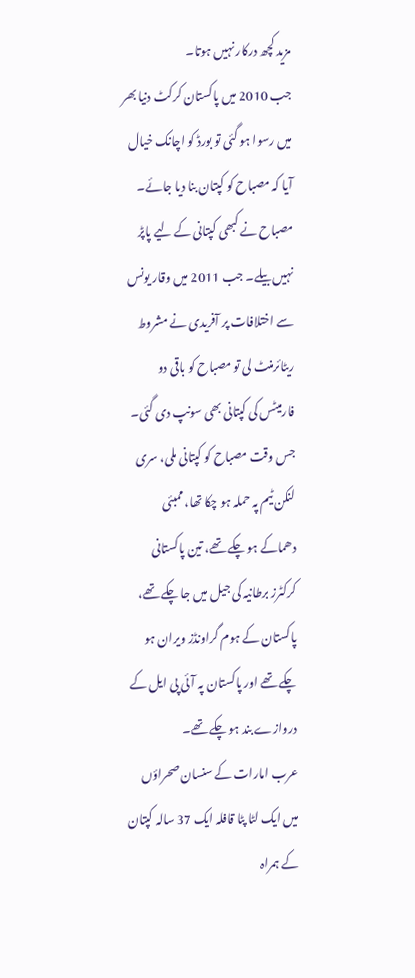مزید کچھ درکار نہیں ہوتا۔
جب 2010 میں پاکستان کرکٹ دنیا بھر میں رسوا ہو گئی تو بورڈ کو اچانک خیال آیا کہ مصباح کو کپتان بنا دیا جائے۔ مصباح نے کبھی کپتانی کے لیے پاپڑ نہیں بیلے۔ جب 2011 میں وقار یونس سے اختلافات پر آفریدی نے مشروط ریٹائرمنٹ لی تو مصباح کو باقی دو فارمیٹس کی کپتانی بھی سونپ دی گئی۔
جس وقت مصباح کو کپتانی ملی، سری لنکن ٹیم پہ حملہ ہو چکا تھا، ممبئی دھماکے ہو چکے تھے، تین پاکستانی کرکٹرز برطانیہ کی جیل میں جا چکے تھے، پاکستان کے ہوم گراونڈز ویران ہو چکے تھے اور پاکستان پہ آئی پی ایل کے دروازے بند ہو چکے تھے۔
عرب امارات کے سنسان صحراؤں میں ایک لٹا پٹا قافلہ ایک 37 سالہ کپتان کے ہمراہ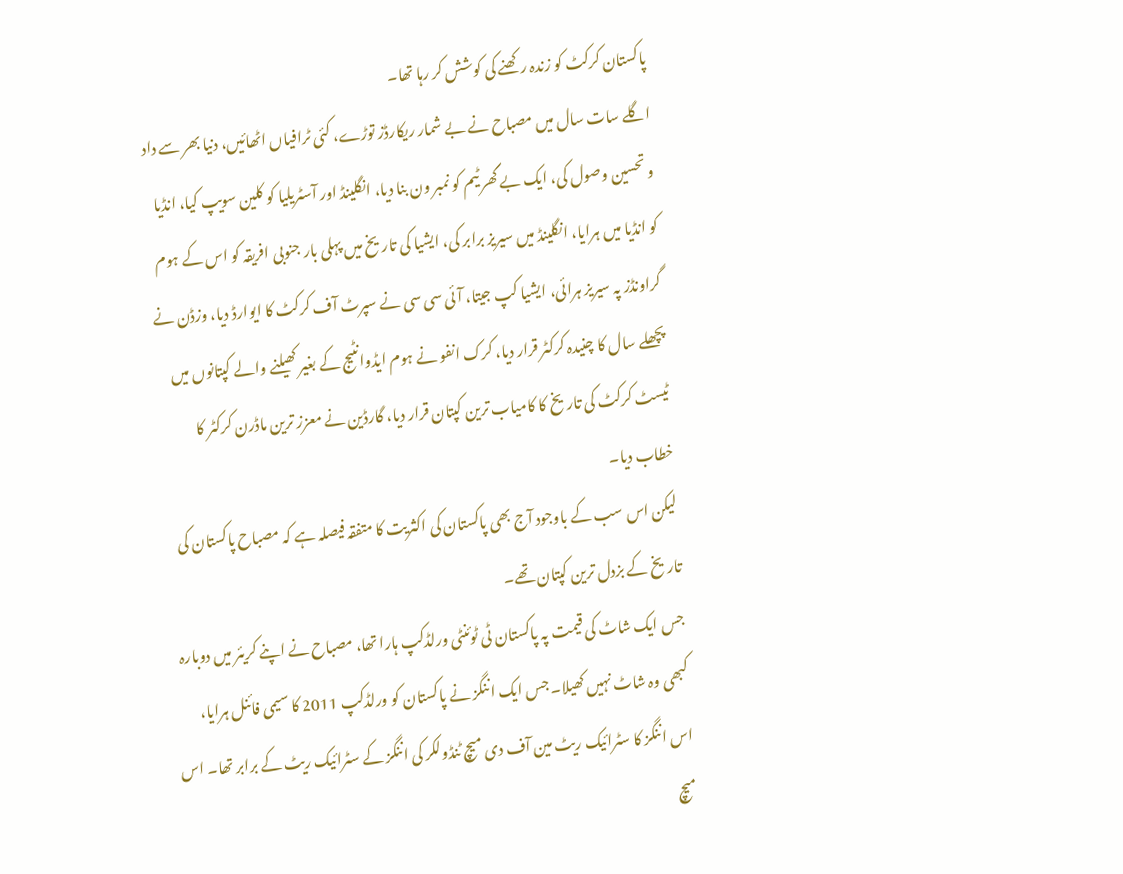پاکستان کرکٹ کو زندہ رکھنے کی کوشش کر رہا تھا۔
اگلے سات سال میں مصباح نے بے شمار ریکارڈز توڑے، کئی ٹرافیاں اٹھائیں، دنیا بھر سے داد و تحسین وصول کی، ایک بے گھر ٹیم کو نمبر ون بنا دیا، انگلینڈ اور آسٹریلیا کو کلین سویپ کیا، انڈیا کو انڈیا میں ہرایا، انگلینڈ میں سیریز برابر کی، ایشیا کی تاریخ میں پہلی بار جنوبی افریقہ کو اس کے ہوم گراونڈز پہ سیریز ہرائی، ایشیا کپ جیتا، آئی سی سی نے سپرٹ آف کرکٹ کا ایوارڈ دیا، وزڈن نے پچھلے سال کا چنیدہ کرکٹر قرار دیا، کرک انفو نے ہوم ایڈوانٹیج کے بغیر کھیلنے والے کپتانوں میں ٹیسٹ کرکٹ کی تاریخ کا کامیاب ترین کپتان قرار دیا، گارڈین نے معزز ترین ماڈرن کرکٹر کا خطاب دیا۔
لیکن اس سب کے باوجود آج بھی پاکستان کی اکثریت کا متفقہ فیصلہ ہے کہ مصباح پاکستان کی تاریخ کے بزدل ترین کپتان تھے۔
جس ایک شاٹ کی قیمت پہ پاکستان ٹی ٹوئنٹی ورلڈکپ ہارا تھا، مصباح نے اپنے کریئر میں دوبارہ کبھی وہ شاٹ نہیں کھیلا۔ جس ایک اننگز نے پاکستان کو ورلڈکپ 2011 کا سیمی فائنل ہرایا، اس اننگز کا سٹرائیک ریٹ مین آف دی میچ ٹنڈولکر کی اننگز کے سٹرائیک ریٹ کے برابر تھا۔ اس میچ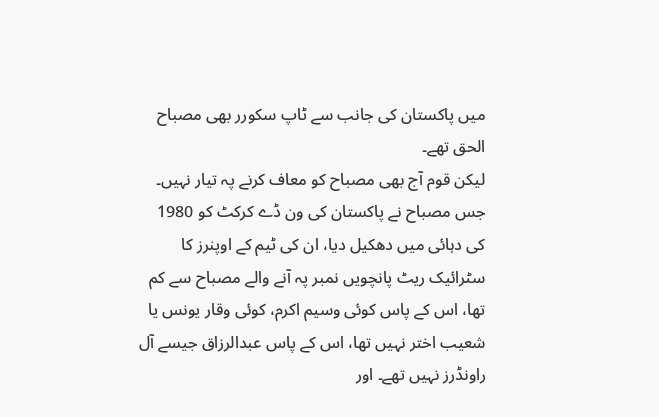میں پاکستان کی جانب سے ٹاپ سکورر بھی مصباح الحق تھے۔
لیکن قوم آج بھی مصباح کو معاف کرنے پہ تیار نہیں۔
جس مصباح نے پاکستان کی ون ڈے کرکٹ کو 1980 کی دہائی میں دھکیل دیا، ان کی ٹیم کے اوپنرز کا سٹرائیک ریٹ پانچویں نمبر پہ آنے والے مصباح سے کم تھا، اس کے پاس کوئی وسیم اکرم، کوئی وقار یونس یا شعیب اختر نہیں تھا، اس کے پاس عبدالرزاق جیسے آل راونڈرز نہیں تھے۔ اور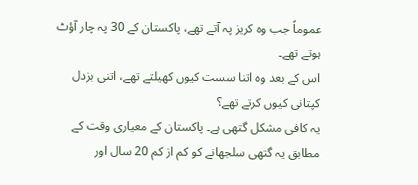عموماً جب وہ کریز پہ آتے تھے، پاکستان کے 30 پہ چار آؤٹ ہوتے تھے۔
اس کے بعد وہ اتنا سست کیوں کھیلتے تھے، اتنی بزدل کپتانی کیوں کرتے تھے؟
یہ کافی مشکل گتھی ہے۔ پاکستان کے معیاری وقت کے مطابق یہ گتھی سلجھانے کو کم از کم 20 سال اور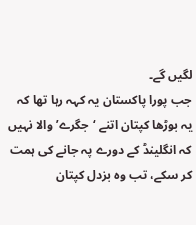لگیں گے۔
جب پورا پاکستان یہ کہہ رہا تھا کہ یہ بوڑھا کپتان اتنے ‘جگرے’ والا نہیں کہ انگلینڈ کے دورے پہ جانے کی ہمت کر سکے، تب وہ بزدل کپتان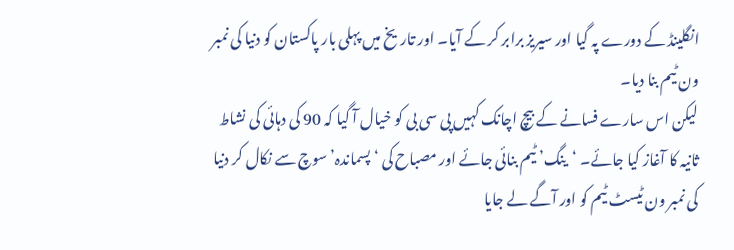انگلینڈ کے دورے پہ گیا اور سیریز برابر کر کے آیا۔ اور تاریخ میں پہلی بار پاکستان کو دنیا کی نمبر ون ٹیم بنا دیا۔
لیکن اس سارے فسانے کے بیچ اچانک کہیں پی سی بی کو خیال آ گیا کہ 90 کی دہائی کی نشاط ثانیہ کا آغاز کیا جائے۔ ‘ینگ’ ٹیم بنائی جائے اور مصباح کی ‘پسماندہ’ سوچ سے نکال کر دنیا کی نمبر ون ٹیسٹ ٹیم کو اور آگے لے جایا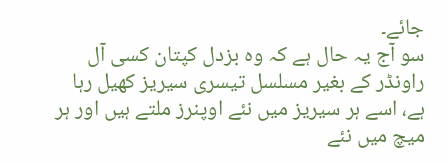جائے۔
سو آج یہ حال ہے کہ وہ بزدل کپتان کسی آل راونڈر کے بغیر مسلسل تیسری سیریز کھیل رہا ہے، اسے ہر سیریز میں نئے اوپنرز ملتے ہیں اور ہر میچ میں نئے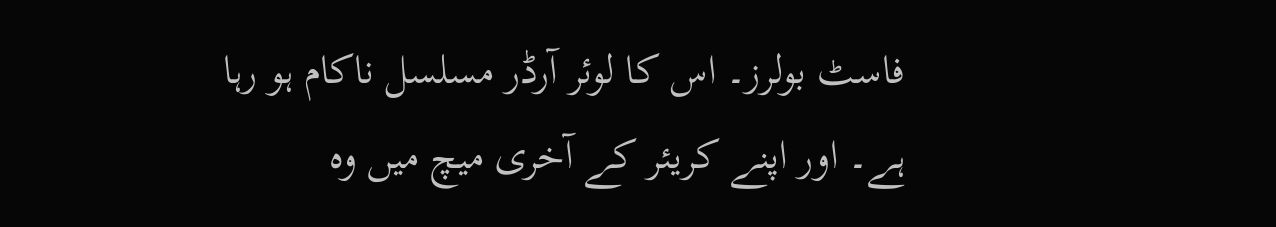فاسٹ بولرز۔ اس کا لوئر آرڈر مسلسل ناکام ہو رہا ہے۔ اور اپنے کریئر کے آخری میچ میں وہ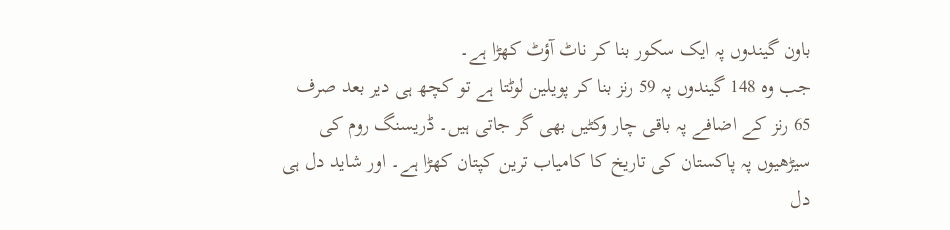باون گیندوں پہ ایک سکور بنا کر ناٹ آؤٹ کھڑا ہے۔
جب وہ 148 گیندوں پہ 59 رنز بنا کر پویلین لوٹتا ہے تو کچھ ہی دیر بعد صرف 65 رنز کے اضافے پہ باقی چار وکٹیں بھی گر جاتی ہیں۔ ڈریسنگ روم کی سیڑھیوں پہ پاکستان کی تاریخ کا کامیاب ترین کپتان کھڑا ہے۔ اور شاید دل ہی دل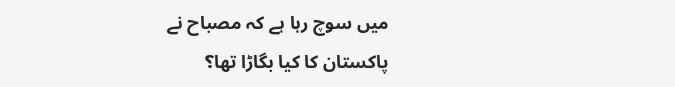میں سوچ رہا ہے کہ مصباح نے پاکستان کا کیا بگاڑا تھا؟